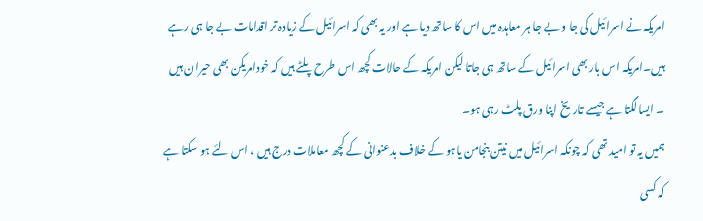امریکہ نے اسرائیل کی جا و بے جا ہر معاہدہ میں اس کا ساتھ دیا ہے اور یہ بھی کہ اسرائیل کے زیادہ تر اقدامات بے جا ہی رہے ہیں۔امریکہ اس بار بھی اسرائیل کے ساتھ ہی جاتا لیکن امریکہ کے حالات کچھ اس طرح پلٹے ہیں کہ خودامریکن بھی حیران ہیں ۔ ایسالگتا ہے جیسے تاریخ اپنا ورق پلٹ رہی ہو۔
ہمیں یہ تو امید تھی کہ چونکہ اسرائیل میں نیتن بنجامن یاہو کے خلاف بدعنوانی کے کچھ معاملات درج ہیں ، اس لئے ہو سکتا ہے کہ کسی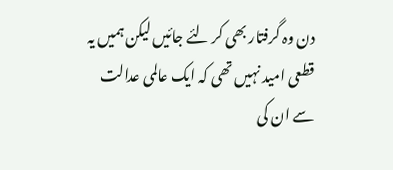دن وہ گرفتار بھی کر لئے جائیں لیکن ہمیں یہ قطعی امید نہیں تھی کہ ایک عالمی عدالت سے ان کی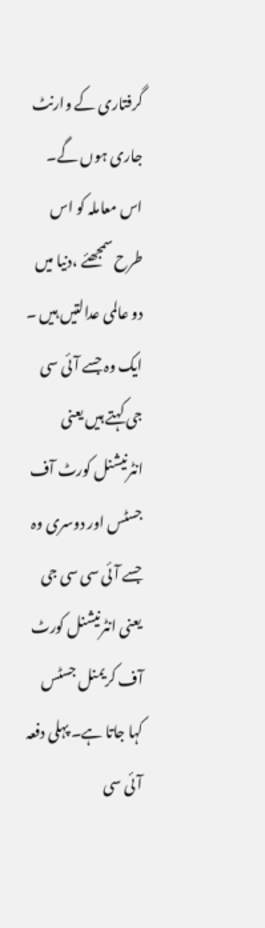گرفتاری کے وارنٹ جاری ہوں گے۔ اس معاملہ کو اس طرح سمجھئے ،دنیا میں دو عالمی عدالتیں ہیں ۔ ایک وہ جسے آئی سی جی کہتے ہیں یعنی انٹرنیشنل کورٹ آف جسٹس اور دوسری وہ جسے آئی سی سی جی یعنی انٹرنیشنل کورٹ آف کریمنل جسٹس کہا جاتا ہے۔ پہلی دفعہ آئی سی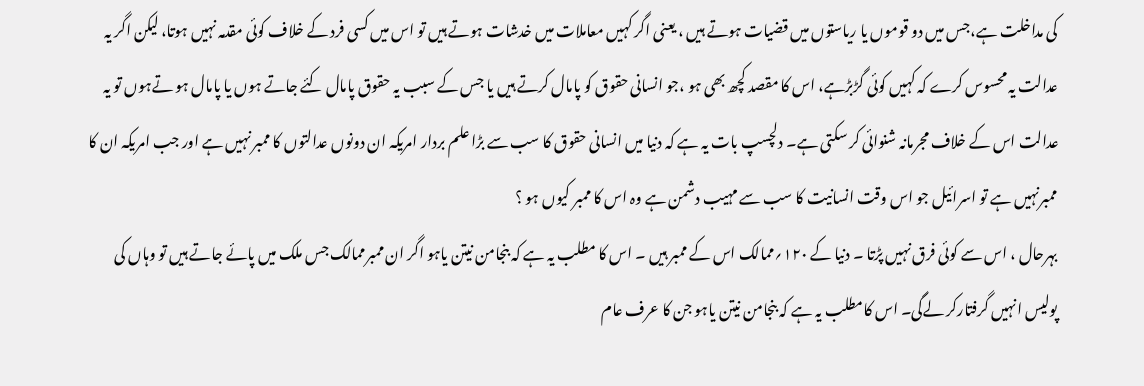کی مداخلت ہے،جس میں دو قوموں یا ریاستوں میں قضیات ہوتے ہیں ، یعنی اگر کہیں معاملات میں خدشات ہوتے ہیں تو اس میں کسی فرد کے خلاف کوئی مقدمہ نہیں ہوتا، لیکن اگر یہ عدالت یہ محسوس کرے کہ کہیں کوئی گڑبڑہے، اس کا مقصد کچھ بھی ہو ،جو انسانی حقوق کو پامال کرتے ہیں یا جس کے سبب یہ حقوق پامال کئے جاتے ہوں یا پامال ہو تےہوں تو یہ عدالت اس کے خلاف مجرمانہ شنوائی کر سکتی ہے۔ دلچسپ بات یہ ہے کہ دنیا میں انسانی حقوق کا سب سے بڑا علم بردار امریکہ ان دونوں عدالتوں کا ممبر نہیں ہے اور جب امریکہ ان کا ممبرنہیں ہے تو اسرائیل جو اس وقت انسانیت کا سب سے مہیب دشمن ہے وہ اس کا ممبر کیوں ہو ؟
بہرحال ، اس سے کوئی فرق نہیں پڑتا ۔ دنیا کے ۱۲۰؍ممالک اس کے ممبر ہیں ۔ اس کا مطلب یہ ہے کہ بنجامن نیتن یاہو اگر ان ممبرممالک جس ملک میں پائے جاتے ہیں تو وہاں کی پولیس انہیں گرفتارکر لےگی۔ اس کامطلب یہ ہے کہ بنجامن نیتن یاہو جن کا عرف عام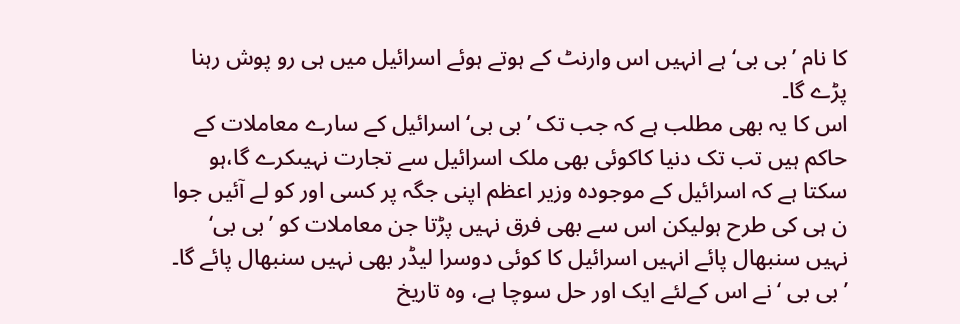کا نام ’بی بی‘ ہے انہیں اس وارنٹ کے ہوتے ہوئے اسرائیل میں ہی رو پوش رہنا پڑے گا۔
اس کا یہ بھی مطلب ہے کہ جب تک ’بی بی‘ اسرائیل کے سارے معاملات کے حاکم ہیں تب تک دنیا کاکوئی بھی ملک اسرائیل سے تجارت نہیںکرے گا،ہو سکتا ہے کہ اسرائیل کے موجودہ وزیر اعظم اپنی جگہ پر کسی اور کو لے آئیں جوا ن ہی کی طرح ہولیکن اس سے بھی فرق نہیں پڑتا جن معاملات کو ’بی بی‘ نہیں سنبھال پائے انہیں اسرائیل کا کوئی دوسرا لیڈر بھی نہیں سنبھال پائے گا۔
’بی بی ‘ نے اس کےلئے ایک اور حل سوچا ہے، وہ تاریخ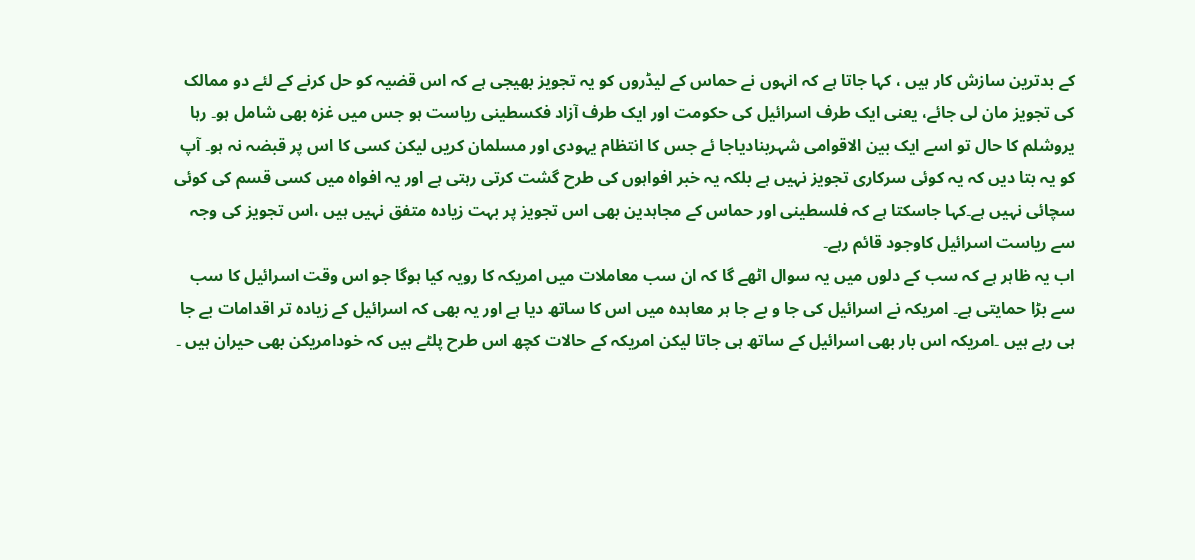کے بدترین سازش کار ہیں ، کہا جاتا ہے کہ انہوں نے حماس کے لیڈروں کو یہ تجویز بھیجی ہے کہ اس قضیہ کو حل کرنے کے لئے دو ممالک کی تجویز مان لی جائے، یعنی ایک طرف اسرائیل کی حکومت اور ایک طرف آزاد فکسطینی ریاست ہو جس میں غزہ بھی شامل ہو۔ رہا یروشلم کا حال تو اسے ایک بین الاقوامی شہربنادیاجا ئے جس کا انتظام یہودی اور مسلمان کریں لیکن کسی کا اس پر قبضہ نہ ہو۔ آپ کو یہ بتا دیں کہ یہ کوئی سرکاری تجویز نہیں ہے بلکہ یہ خبر افواہوں کی طرح گشت کرتی رہتی ہے اور یہ افواہ میں کسی قسم کی کوئی سچائی نہیں ہے۔کہا جاسکتا ہے کہ فلسطینی اور حماس کے مجاہدین بھی اس تجویز پر بہت زیادہ متفق نہیں ہیں ،اس تجویز کی وجہ سے ریاست اسرائیل کاوجود قائم رہے۔
اب یہ ظاہر ہے کہ سب کے دلوں میں یہ سوال اٹھے گا کہ ان سب معاملات میں امریکہ کا رویہ کیا ہوگا جو اس وقت اسرائیل کا سب سے بڑا حمایتی ہے۔ امریکہ نے اسرائیل کی جا و بے جا ہر معاہدہ میں اس کا ساتھ دیا ہے اور یہ بھی کہ اسرائیل کے زیادہ تر اقدامات بے جا ہی رہے ہیں ۔امریکہ اس بار بھی اسرائیل کے ساتھ ہی جاتا لیکن امریکہ کے حالات کچھ اس طرح پلٹے ہیں کہ خودامریکن بھی حیران ہیں ۔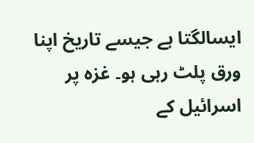ایسالگتا ہے جیسے تاریخ اپنا ورق پلٹ رہی ہو۔ غزہ پر اسرائیل کے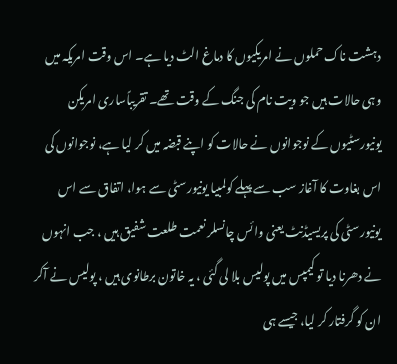دہشت ناک حملوں نے امریکیوں کا دماغ الٹ دیا ہے۔ اس وقت امریکہ میں وہی حالات ہیں جو ویت نام کی جنگ کے وقت تھے۔ تقریباًساری امریکن یونیورسٹیوں کے نوجوانوں نے حالات کو اپنے قبضہ میں کر لیا ہے، نوجوانوں کی اس بغاوت کا آغاز سب سے پہلے کولمبیا یونیورسٹی سے ہوا، اتفاق سے اس یونیورسٹی کی پریسیڈنٹ یعنی وائس چانسلر نعمت طلعت شفیق ہیں ، جب انہوں نے دھرنا دیا تو کیمپس میں پولیس بلا لی گئی ، یہ خاتون برطانوی ہیں ، پولیس نے آکر ان کو گرفتار کر لیا، جیسے ہی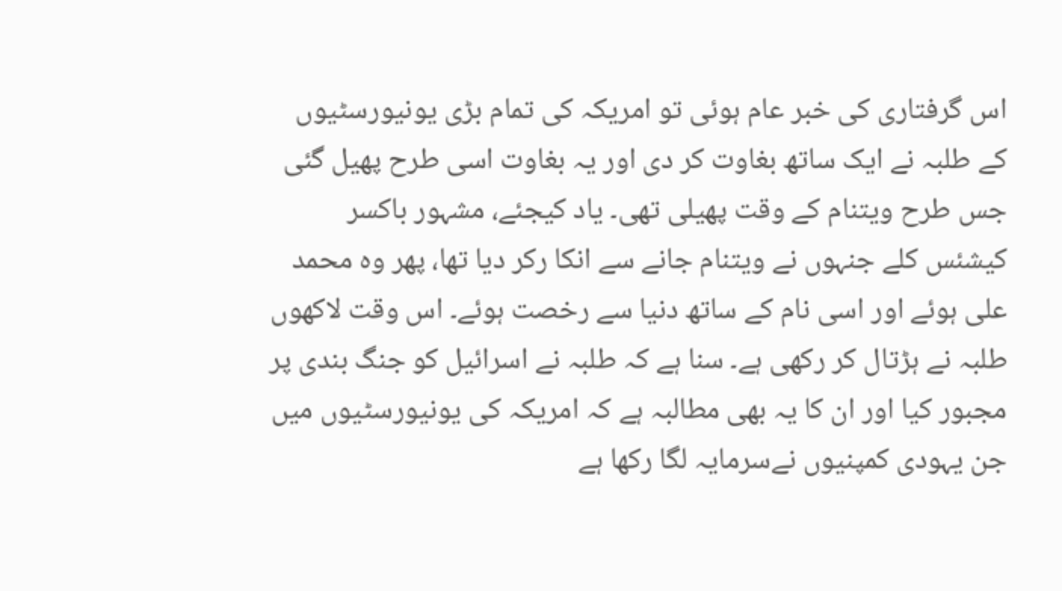اس گرفتاری کی خبر عام ہوئی تو امریکہ کی تمام بڑی یونیورسٹیوں کے طلبہ نے ایک ساتھ بغاوت کر دی اور یہ بغاوت اسی طرح پھیل گئی جس طرح ویتنام کے وقت پھیلی تھی۔ یاد کیجئے، مشہور باکسر کیشئس کلے جنہوں نے ویتنام جانے سے انکا رکر دیا تھا، پھر وہ محمد علی ہوئے اور اسی نام کے ساتھ دنیا سے رخصت ہوئے۔ اس وقت لاکھوں طلبہ نے ہڑتال کر رکھی ہے۔ سنا ہے کہ طلبہ نے اسرائیل کو جنگ بندی پر مجبور کیا اور ان کا یہ بھی مطالبہ ہے کہ امریکہ کی یونیورسٹیوں میں جن یہودی کمپنیوں نےسرمایہ لگا رکھا ہے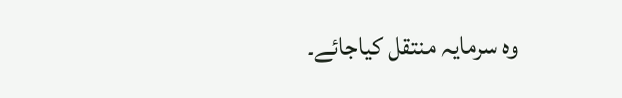وہ سرمایہ منتقل کیاجائے۔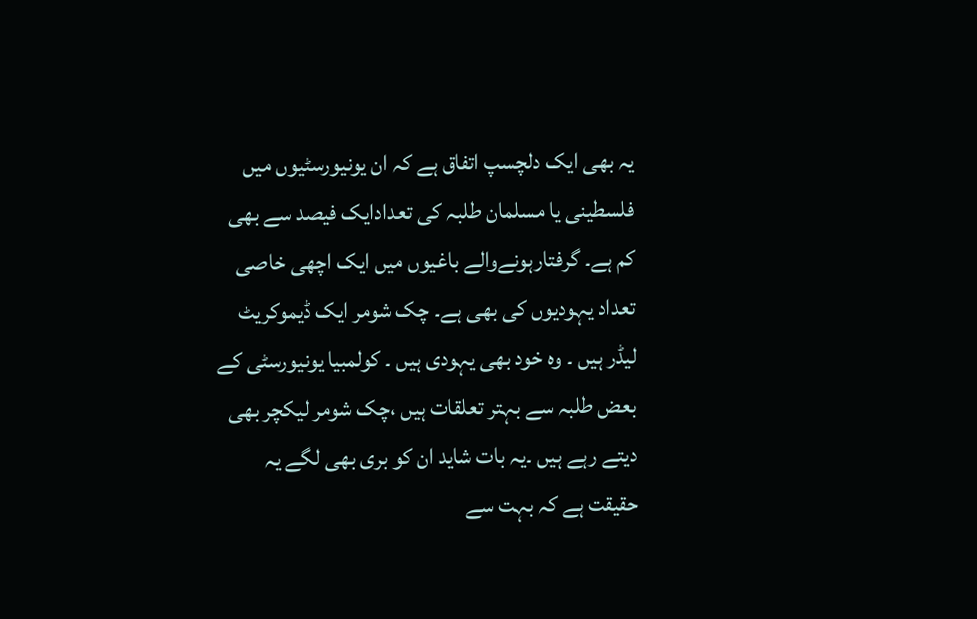یہ بھی ایک دلچسپ اتفاق ہے کہ ان یونیورسٹیوں میں فلسطینی یا مسلمان طلبہ کی تعدادایک فیصد سے بھی کم ہے۔ گرفتارہونےوالے باغیوں میں ایک اچھی خاصی تعداد یہودیوں کی بھی ہے۔ چک شومر ایک ڈیموکریٹ لیڈر ہیں ۔ وہ خود بھی یہودی ہیں ۔ کولمبیا یونیورسٹی کے بعض طلبہ سے بہتر تعلقات ہیں ،چک شومر لیکچر بھی دیتے رہے ہیں ۔یہ بات شاید ان کو بری بھی لگے یہ حقیقت ہے کہ بہت سے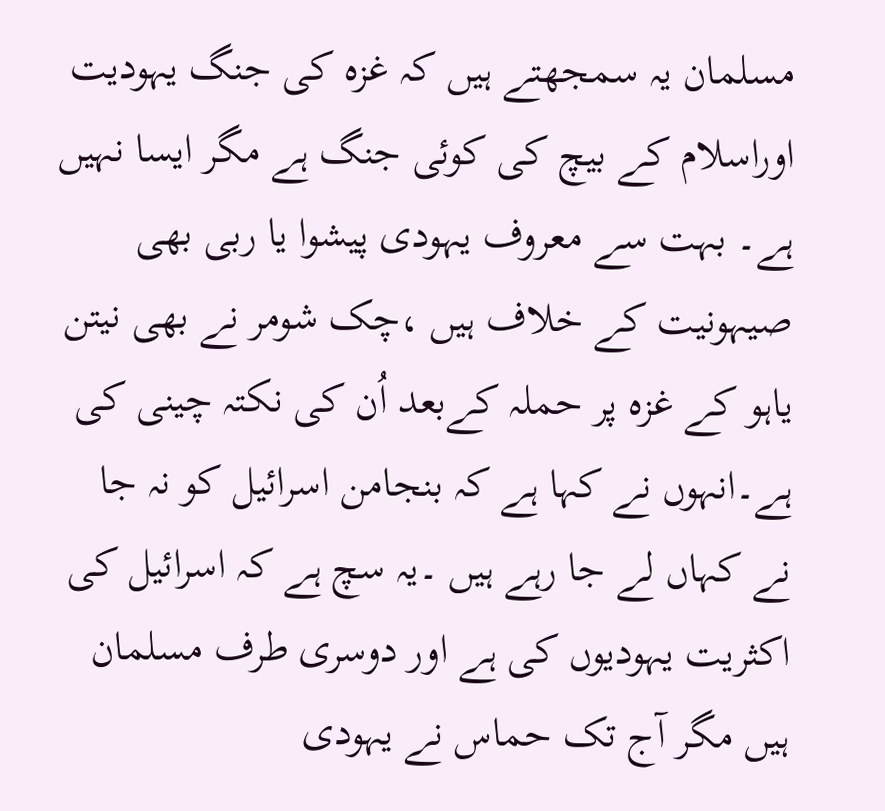مسلمان یہ سمجھتے ہیں کہ غزہ کی جنگ یہودیت اوراسلام کے بیچ کی کوئی جنگ ہے مگر ایسا نہیں ہے۔ بہت سے معروف یہودی پیشوا یا ربی بھی صیہونیت کے خلاف ہیں ،چک شومر نے بھی نیتن یاہو کے غزہ پر حملہ کےبعد اُن کی نکتہ چینی کی ہے۔انہوں نے کہا ہے کہ بنجامن اسرائیل کو نہ جا نے کہاں لے جا رہے ہیں ۔یہ سچ ہے کہ اسرائیل کی اکثریت یہودیوں کی ہے اور دوسری طرف مسلمان ہیں مگر آج تک حماس نے یہودی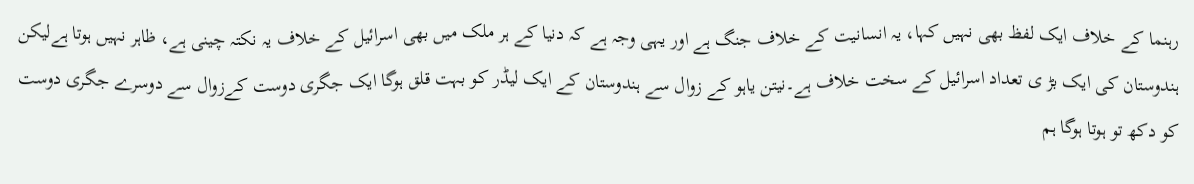رہنما کے خلاف ایک لفظ بھی نہیں کہا، یہ انسانیت کے خلاف جنگ ہے اور یہی وجہ ہے کہ دنیا کے ہر ملک میں بھی اسرائیل کے خلاف یہ نکتہ چینی ہے، ظاہر نہیں ہوتا ہےلیکن ہندوستان کی ایک بڑ ی تعداد اسرائیل کے سخت خلاف ہے۔نیتن یاہو کے زوال سے ہندوستان کے ایک لیڈر کو بہت قلق ہوگا ایک جگری دوست کےزوال سے دوسرے جگری دوست کو دکھ تو ہوتا ہوگا ہم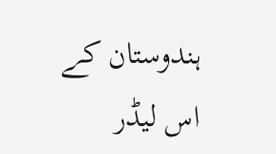ہندوستان کے اس لیڈر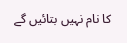کا نام نہیں بتائیں گے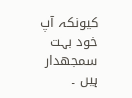کیونکہ آپ خود بہت سمجھدار ہیں ۔